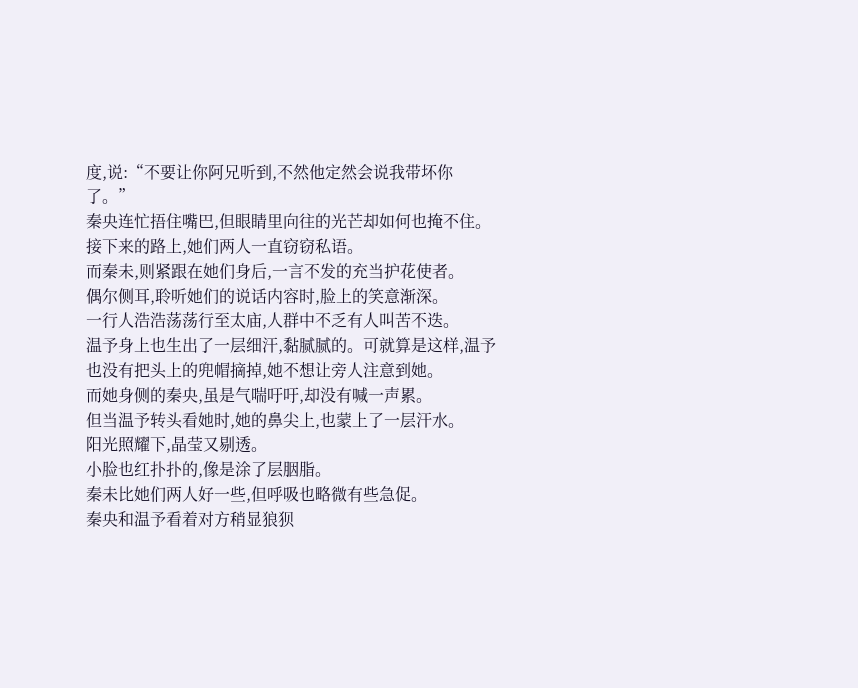度,说:“不要让你阿兄听到,不然他定然会说我带坏你了。”
秦央连忙捂住嘴巴,但眼睛里向往的光芒却如何也掩不住。
接下来的路上,她们两人一直窃窃私语。
而秦未,则紧跟在她们身后,一言不发的充当护花使者。
偶尔侧耳,聆听她们的说话内容时,脸上的笑意渐深。
一行人浩浩荡荡行至太庙,人群中不乏有人叫苦不迭。
温予身上也生出了一层细汗,黏腻腻的。可就算是这样,温予也没有把头上的兜帽摘掉,她不想让旁人注意到她。
而她身侧的秦央,虽是气喘吁吁,却没有喊一声累。
但当温予转头看她时,她的鼻尖上,也蒙上了一层汗水。
阳光照耀下,晶莹又剔透。
小脸也红扑扑的,像是涂了层胭脂。
秦未比她们两人好一些,但呼吸也略微有些急促。
秦央和温予看着对方稍显狼狈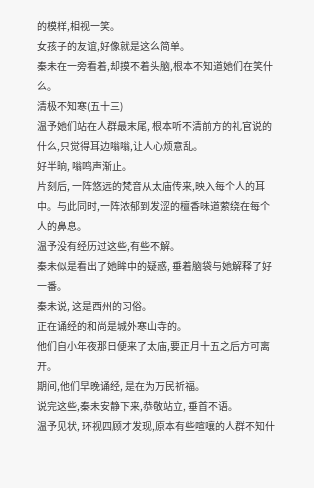的模样,相视一笑。
女孩子的友谊,好像就是这么简单。
秦未在一旁看着,却摸不着头脑,根本不知道她们在笑什么。
清极不知寒(五十三)
温予她们站在人群最末尾, 根本听不清前方的礼官说的什么,只觉得耳边嗡嗡,让人心烦意乱。
好半晌, 嗡鸣声渐止。
片刻后, 一阵悠远的梵音从太庙传来,映入每个人的耳中。与此同时,一阵浓郁到发涩的檀香味道萦绕在每个人的鼻息。
温予没有经历过这些,有些不解。
秦未似是看出了她眸中的疑惑, 垂着脑袋与她解释了好一番。
秦未说, 这是西州的习俗。
正在诵经的和尚是城外寒山寺的。
他们自小年夜那日便来了太庙,要正月十五之后方可离开。
期间,他们早晚诵经, 是在为万民祈福。
说完这些,秦未安静下来,恭敬站立, 垂首不语。
温予见状, 环视四顾才发现,原本有些喧嚷的人群不知什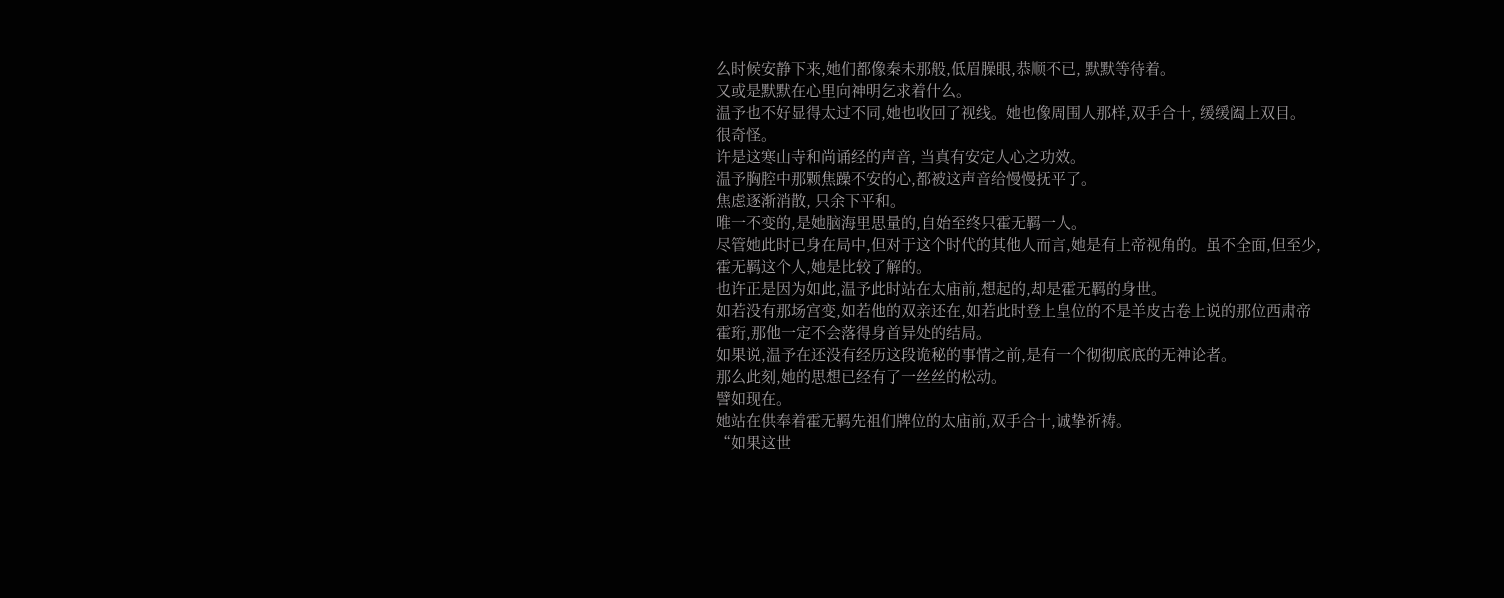么时候安静下来,她们都像秦未那般,低眉臊眼,恭顺不已, 默默等待着。
又或是默默在心里向神明乞求着什么。
温予也不好显得太过不同,她也收回了视线。她也像周围人那样,双手合十, 缓缓阖上双目。
很奇怪。
许是这寒山寺和尚诵经的声音, 当真有安定人心之功效。
温予胸腔中那颗焦躁不安的心,都被这声音给慢慢抚平了。
焦虑逐渐消散, 只余下平和。
唯一不变的,是她脑海里思量的,自始至终只霍无羁一人。
尽管她此时已身在局中,但对于这个时代的其他人而言,她是有上帝视角的。虽不全面,但至少,霍无羁这个人,她是比较了解的。
也许正是因为如此,温予此时站在太庙前,想起的,却是霍无羁的身世。
如若没有那场宫变,如若他的双亲还在,如若此时登上皇位的不是羊皮古卷上说的那位西肃帝霍珩,那他一定不会落得身首异处的结局。
如果说,温予在还没有经历这段诡秘的事情之前,是有一个彻彻底底的无神论者。
那么此刻,她的思想已经有了一丝丝的松动。
譬如现在。
她站在供奉着霍无羁先祖们牌位的太庙前,双手合十,诚挚祈祷。
“如果这世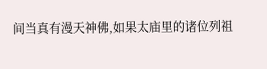间当真有漫天神佛,如果太庙里的诸位列祖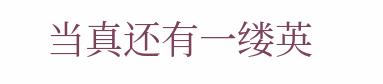当真还有一缕英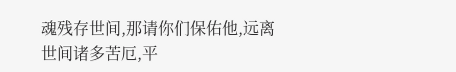魂残存世间,那请你们保佑他,远离世间诸多苦厄,平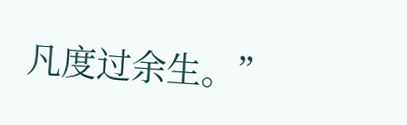凡度过余生。”